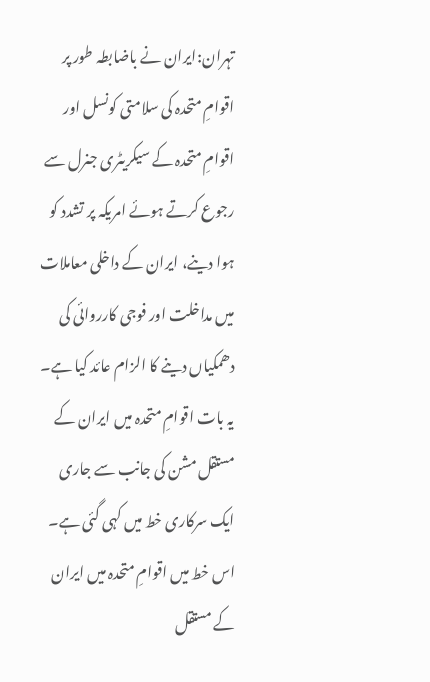تہران:ایران نے باضابطہ طور پر اقوامِ متحدہ کی سلامتی کونسل اور اقوامِ متحدہ کے سیکریٹری جنرل سے رجوع کرتے ہوئے امریکہ پر تشدد کو ہوا دینے، ایران کے داخلی معاملات میں مداخلت اور فوجی کارروائی کی دھمکیاں دینے کا الزام عائد کیا ہے۔ یہ بات اقوامِ متحدہ میں ایران کے مستقل مشن کی جانب سے جاری ایک سرکاری خط میں کہی گئی ہے۔
اس خط میں اقوامِ متحدہ میں ایران کے مستقل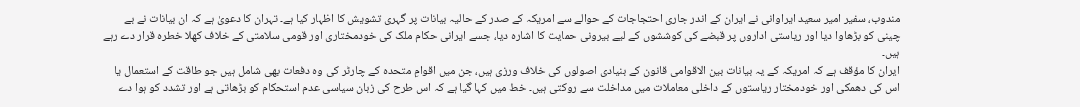مندوب، سفیر امیر سعید ایراوانی نے ایران کے اندر جاری احتجاجات کے حوالے سے امریکہ کے صدر کے حالیہ بیانات پر گہری تشویش کا اظہار کیا ہے۔ تہران کا دعویٰ ہے کہ ان بیانات نے بے چینی کو بڑھاوا دیا اور ریاستی اداروں پر قبضے کی کوششوں کے لیے بیرونی حمایت کا اشارہ دیا، جسے ایرانی حکام ملک کی خودمختاری اور قومی سلامتی کے خلاف کھلا خطرہ قرار دے رہے ہیں۔
ایران کا مؤقف ہے کہ امریکہ کے یہ بیانات بین الاقوامی قانون کے بنیادی اصولوں کی خلاف ورزی ہیں، جن میں اقوامِ متحدہ کے چارٹر کی وہ دفعات بھی شامل ہیں جو طاقت کے استعمال یا اس کی دھمکی اور خودمختار ریاستوں کے داخلی معاملات میں مداخلت سے روکتی ہیں۔ خط میں کہا گیا ہے کہ اس طرح کی زبان سیاسی عدم استحکام کو بڑھاتی ہے اور تشدد کو ہوا دے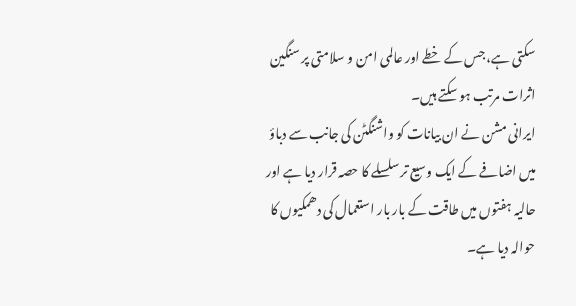سکتی ہے، جس کے خطے اور عالمی امن و سلامتی پر سنگین اثرات مرتب ہو سکتے ہیں۔
ایرانی مشن نے ان بیانات کو واشنگٹن کی جانب سے دباؤ میں اضافے کے ایک وسیع تر سلسلے کا حصہ قرار دیا ہے اور حالیہ ہفتوں میں طاقت کے بار بار استعمال کی دھمکیوں کا حوالہ دیا ہے۔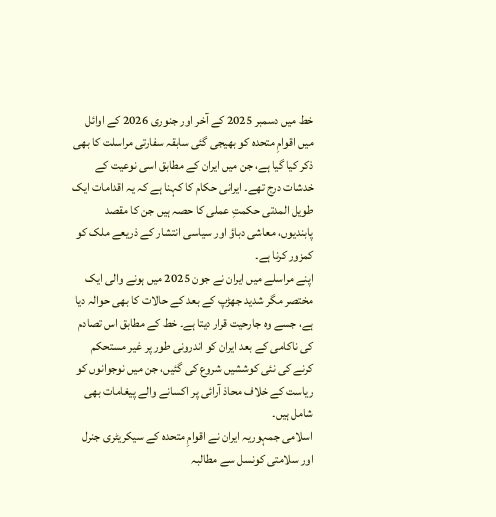خط میں دسمبر 2025 کے آخر اور جنوری 2026 کے اوائل میں اقوامِ متحدہ کو بھیجی گئی سابقہ سفارتی مراسلت کا بھی ذکر کیا گیا ہے، جن میں ایران کے مطابق اسی نوعیت کے خدشات درج تھے۔ ایرانی حکام کا کہنا ہے کہ یہ اقدامات ایک طویل المدتی حکمتِ عملی کا حصہ ہیں جن کا مقصد پابندیوں، معاشی دباؤ اور سیاسی انتشار کے ذریعے ملک کو کمزور کرنا ہے۔
اپنے مراسلے میں ایران نے جون 2025 میں ہونے والی ایک مختصر مگر شدید جھڑپ کے بعد کے حالات کا بھی حوالہ دیا ہے، جسے وہ جارحیت قرار دیتا ہے۔ خط کے مطابق اس تصادم کی ناکامی کے بعد ایران کو اندرونی طور پر غیر مستحکم کرنے کی نئی کوششیں شروع کی گئیں، جن میں نوجوانوں کو ریاست کے خلاف محاذ آرائی پر اکسانے والے پیغامات بھی شامل ہیں۔
اسلامی جمہوریہ ایران نے اقوامِ متحدہ کے سیکریٹری جنرل اور سلامتی کونسل سے مطالبہ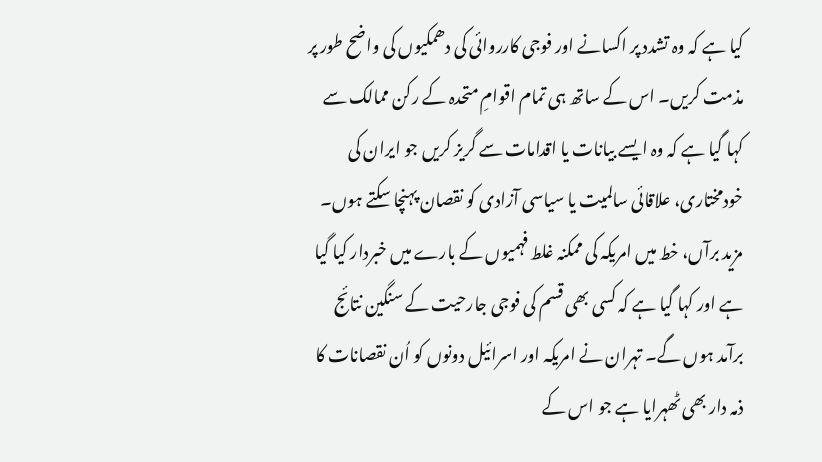کیا ہے کہ وہ تشدد پر اکسانے اور فوجی کارروائی کی دھمکیوں کی واضح طور پر مذمت کریں۔ اس کے ساتھ ہی تمام اقوامِ متحدہ کے رکن ممالک سے کہا گیا ہے کہ وہ ایسے بیانات یا اقدامات سے گریز کریں جو ایران کی خودمختاری، علاقائی سالمیت یا سیاسی آزادی کو نقصان پہنچا سکتے ہوں۔
مزید برآں، خط میں امریکہ کی ممکنہ غلط فہمیوں کے بارے میں خبردار کیا گیا ہے اور کہا گیا ہے کہ کسی بھی قسم کی فوجی جارحیت کے سنگین نتائج برآمد ہوں گے۔ تہران نے امریکہ اور اسرائیل دونوں کو اُن نقصانات کا ذمہ دار بھی ٹھہرایا ہے جو اس کے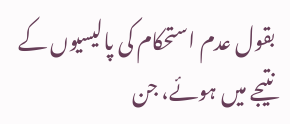بقول عدم استحکام کی پالیسیوں کے نتیجے میں ہوئے، جن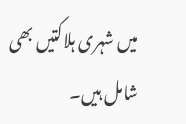میں شہری ہلاکتیں بھی شامل ہیں۔